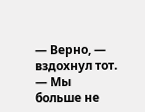— Верно, — вздохнул тот. — Мы больше не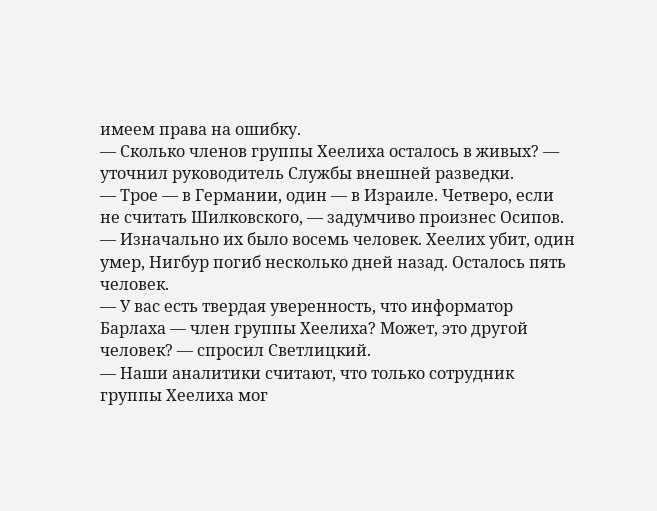имеем права на ошибку.
— Сколько членов группы Хеелиха осталось в живых? — уточнил руководитель Службы внешней разведки.
— Трое — в Германии, один — в Израиле. Четверо, если не считать Шилковского, — задумчиво произнес Осипов. — Изначально их было восемь человек. Хеелих убит, один умер, Нигбур погиб несколько дней назад. Осталось пять человек.
— У вас есть твердая уверенность, что информатор Барлаха — член группы Хеелиха? Может, это другой человек? — спросил Светлицкий.
— Наши аналитики считают, что только сотрудник группы Хеелиха мог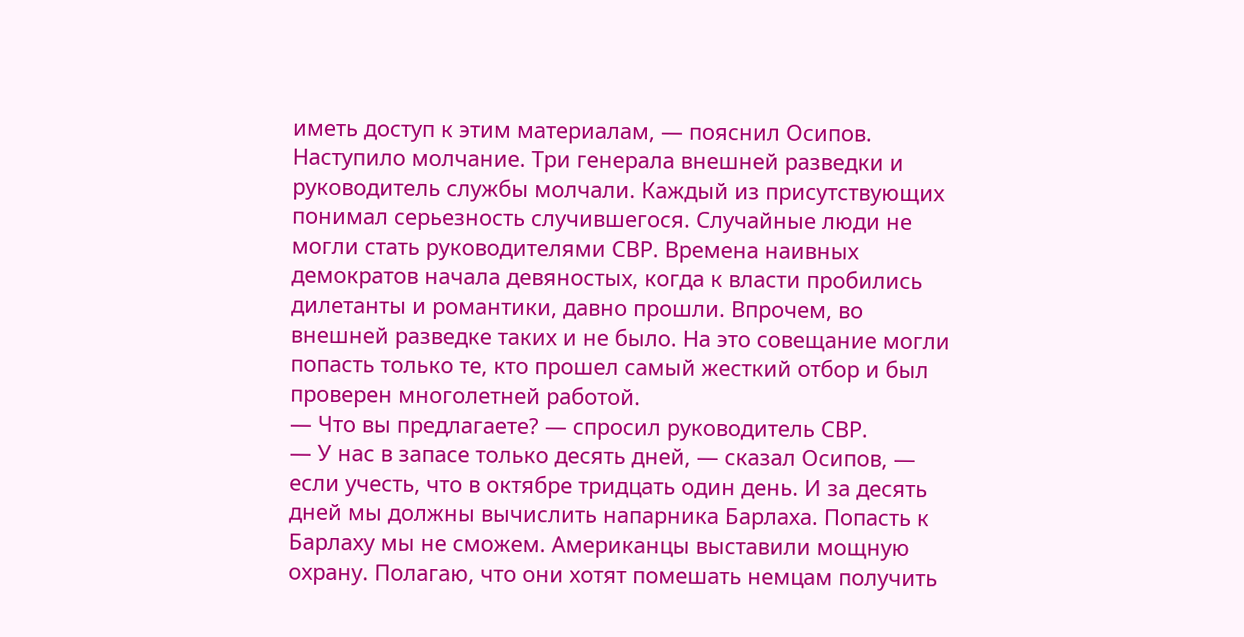иметь доступ к этим материалам, — пояснил Осипов.
Наступило молчание. Три генерала внешней разведки и руководитель службы молчали. Каждый из присутствующих понимал серьезность случившегося. Случайные люди не могли стать руководителями СВР. Времена наивных демократов начала девяностых, когда к власти пробились дилетанты и романтики, давно прошли. Впрочем, во внешней разведке таких и не было. На это совещание могли попасть только те, кто прошел самый жесткий отбор и был проверен многолетней работой.
— Что вы предлагаете? — спросил руководитель СВР.
— У нас в запасе только десять дней, — сказал Осипов, — если учесть, что в октябре тридцать один день. И за десять дней мы должны вычислить напарника Барлаха. Попасть к Барлаху мы не сможем. Американцы выставили мощную охрану. Полагаю, что они хотят помешать немцам получить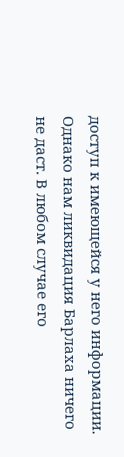доступ к имеющейся у него информации. Однако нам ликвидация Барлаха ничего не даст. В любом случае его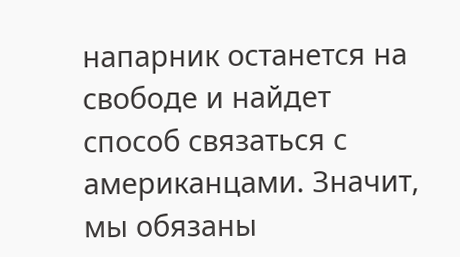напарник останется на свободе и найдет способ связаться с американцами. Значит, мы обязаны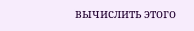вычислить этого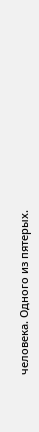человека. Одного из пятерых.